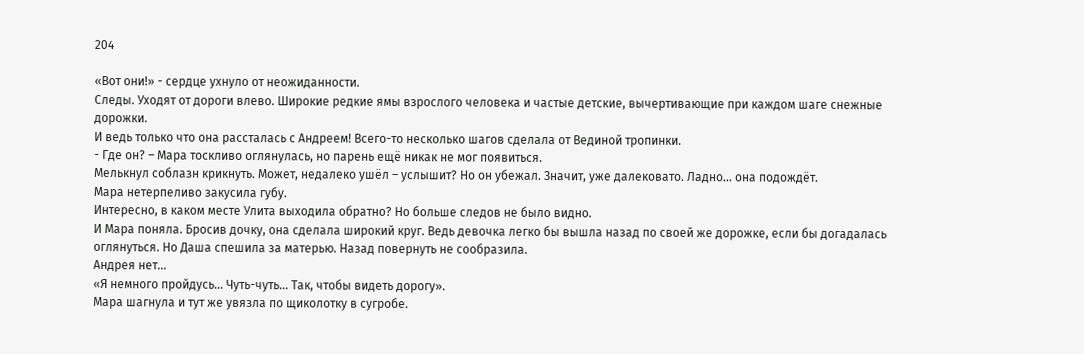204

«Вот они!» - сердце ухнуло от неожиданности.
Следы. Уходят от дороги влево. Широкие редкие ямы взрослого человека и частые детские, вычертивающие при каждом шаге снежные дорожки.
И ведь только что она рассталась с Андреем! Всего-то несколько шагов сделала от Вединой тропинки.
- Где он? – Мара тоскливо оглянулась, но парень ещё никак не мог появиться.
Мелькнул соблазн крикнуть. Может, недалеко ушёл – услышит? Но он убежал. Значит, уже далековато. Ладно… она подождёт.
Мара нетерпеливо закусила губу.
Интересно, в каком месте Улита выходила обратно? Но больше следов не было видно.
И Мара поняла. Бросив дочку, она сделала широкий круг. Ведь девочка легко бы вышла назад по своей же дорожке, если бы догадалась оглянуться. Но Даша спешила за матерью. Назад повернуть не сообразила.
Андрея нет…
«Я немного пройдусь… Чуть-чуть… Так, чтобы видеть дорогу».
Мара шагнула и тут же увязла по щиколотку в сугробе.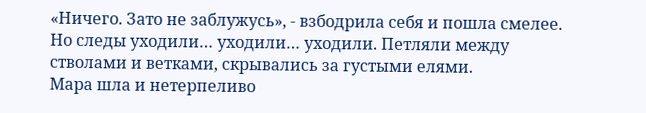«Ничего. Зато не заблужусь», - взбодрила себя и пошла смелее.
Но следы уходили… уходили… уходили. Петляли между стволами и ветками, скрывались за густыми елями.
Мара шла и нетерпеливо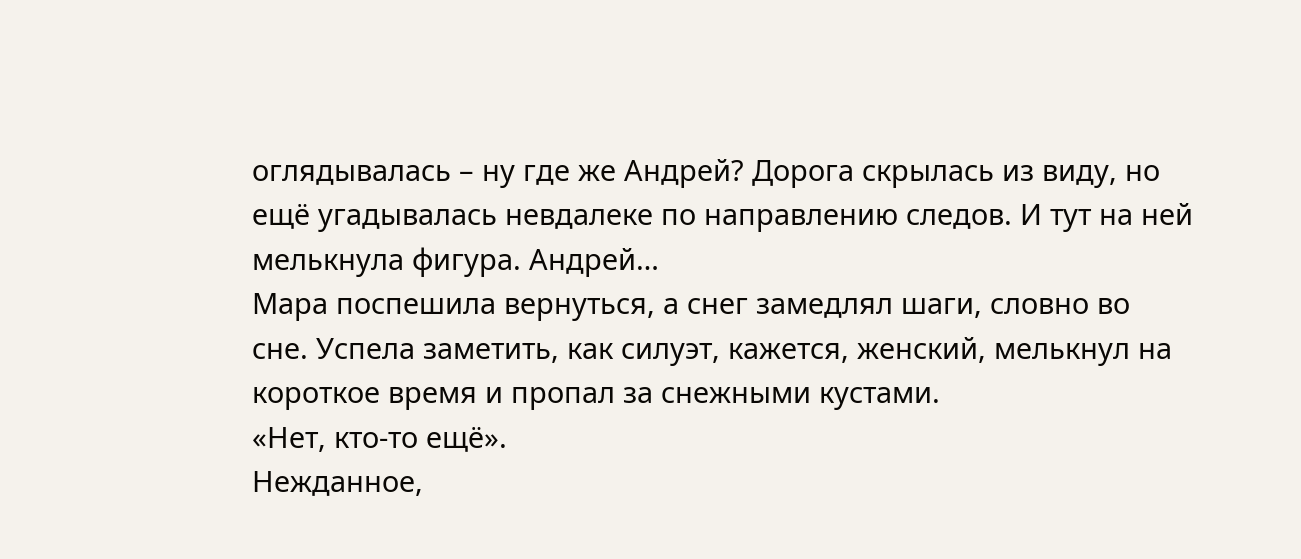оглядывалась – ну где же Андрей? Дорога скрылась из виду, но ещё угадывалась невдалеке по направлению следов. И тут на ней мелькнула фигура. Андрей…
Мара поспешила вернуться, а снег замедлял шаги, словно во сне. Успела заметить, как силуэт, кажется, женский, мелькнул на короткое время и пропал за снежными кустами.
«Нет, кто-то ещё».
Нежданное,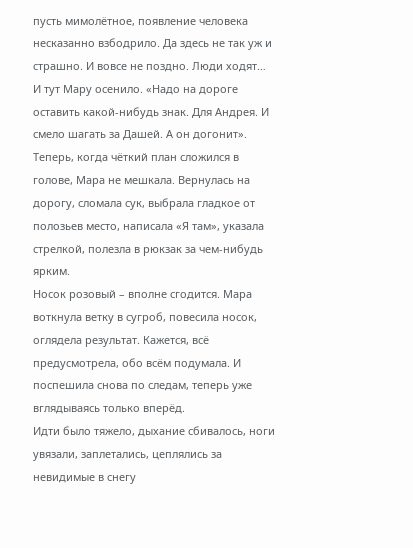пусть мимолётное, появление человека несказанно взбодрило. Да здесь не так уж и страшно. И вовсе не поздно. Люди ходят…
И тут Мару осенило. «Надо на дороге оставить какой-нибудь знак. Для Андрея. И смело шагать за Дашей. А он догонит».
Теперь, когда чёткий план сложился в голове, Мара не мешкала. Вернулась на дорогу, сломала сук, выбрала гладкое от полозьев место, написала «Я там», указала стрелкой, полезла в рюкзак за чем-нибудь ярким.
Носок розовый – вполне сгодится. Мара воткнула ветку в сугроб, повесила носок, оглядела результат. Кажется, всё предусмотрела, обо всём подумала. И поспешила снова по следам, теперь уже вглядываясь только вперёд.
Идти было тяжело, дыхание сбивалось, ноги увязали, заплетались, цеплялись за невидимые в снегу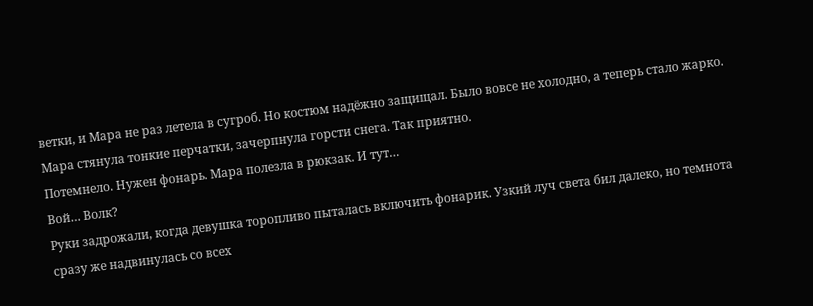ветки, и Мара не раз летела в сугроб. Но костюм надёжно защищал. Было вовсе не холодно, а теперь стало жарко. Мара стянула тонкие перчатки, зачерпнула горсти снега. Так приятно.
Потемнело. Нужен фонарь. Мара полезла в рюкзак. И тут…
Вой… Волк?
Руки задрожали, когда девушка торопливо пыталась включить фонарик. Узкий луч света бил далеко, но темнота сразу же надвинулась со всех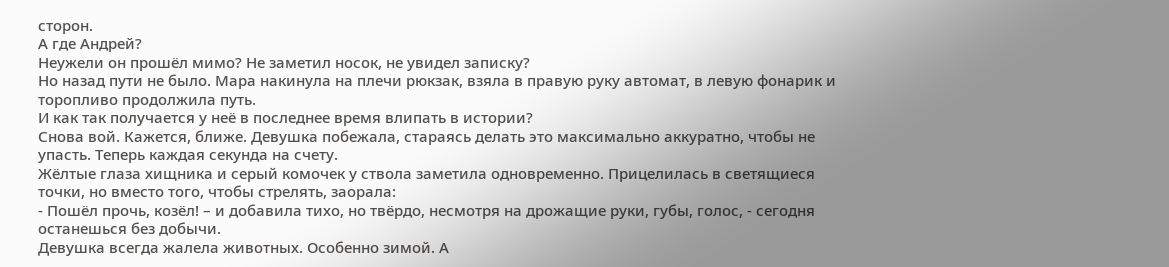сторон.
А где Андрей?
Неужели он прошёл мимо? Не заметил носок, не увидел записку?
Но назад пути не было. Мара накинула на плечи рюкзак, взяла в правую руку автомат, в левую фонарик и торопливо продолжила путь.
И как так получается у неё в последнее время влипать в истории?
Снова вой. Кажется, ближе. Девушка побежала, стараясь делать это максимально аккуратно, чтобы не упасть. Теперь каждая секунда на счету.
Жёлтые глаза хищника и серый комочек у ствола заметила одновременно. Прицелилась в светящиеся точки, но вместо того, чтобы стрелять, заорала:
- Пошёл прочь, козёл! – и добавила тихо, но твёрдо, несмотря на дрожащие руки, губы, голос, - сегодня останешься без добычи.
Девушка всегда жалела животных. Особенно зимой. А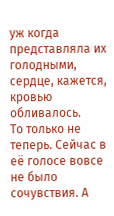уж когда представляла их голодными, сердце, кажется, кровью обливалось.
То только не теперь. Сейчас в её голосе вовсе не было сочувствия. А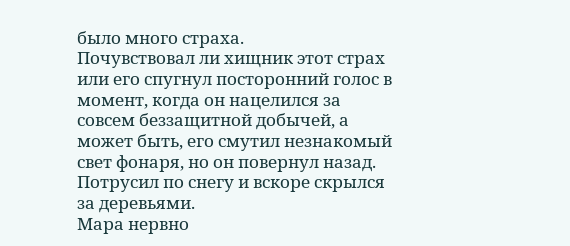было много страха.
Почувствовал ли хищник этот страх или его спугнул посторонний голос в момент, когда он нацелился за совсем беззащитной добычей, а может быть, его смутил незнакомый свет фонаря, но он повернул назад. Потрусил по снегу и вскоре скрылся за деревьями.
Мара нервно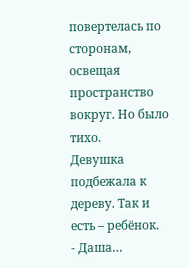повертелась по сторонам, освещая пространство вокруг. Но было тихо.
Девушка подбежала к дереву. Так и есть – ребёнок.
- Даша…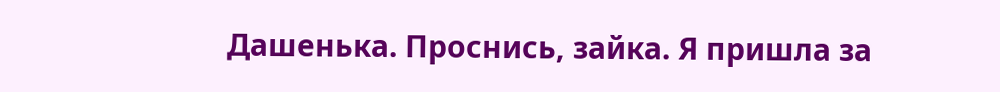Дашенька. Проснись, зайка. Я пришла за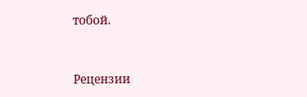тобой.


Рецензии